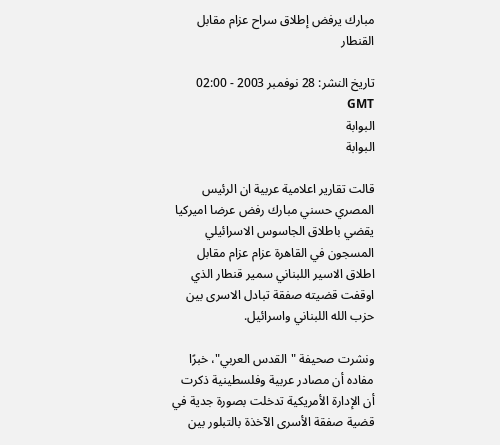مبارك يرفض إطلاق سراح عزام مقابل القنطار

تاريخ النشر: 28 نوفمبر 2003 - 02:00 GMT
البوابة
البوابة

قالت تقارير اعلامية عربية ان الرئيس المصري حسني مبارك رفض عرضا اميركيا يقضي باطلاق الجاسوس الاسرائيلي المسجون في القاهرة عزام عزام مقابل اطلاق الاسير اللبناني سمير قنطار الذي اوقفت قضيته صفقة تبادل الاسرى بين حزب الله اللبناني واسرائيل.

ونشرت صحيفة "القدس العربي"، خبرًا مفاده أن مصادر عربية وفلسطينية ذكرت أن الإدارة الأمريكية تدخلت بصورة جدية في قضية صفقة الأسرى الآخذة بالتبلور بين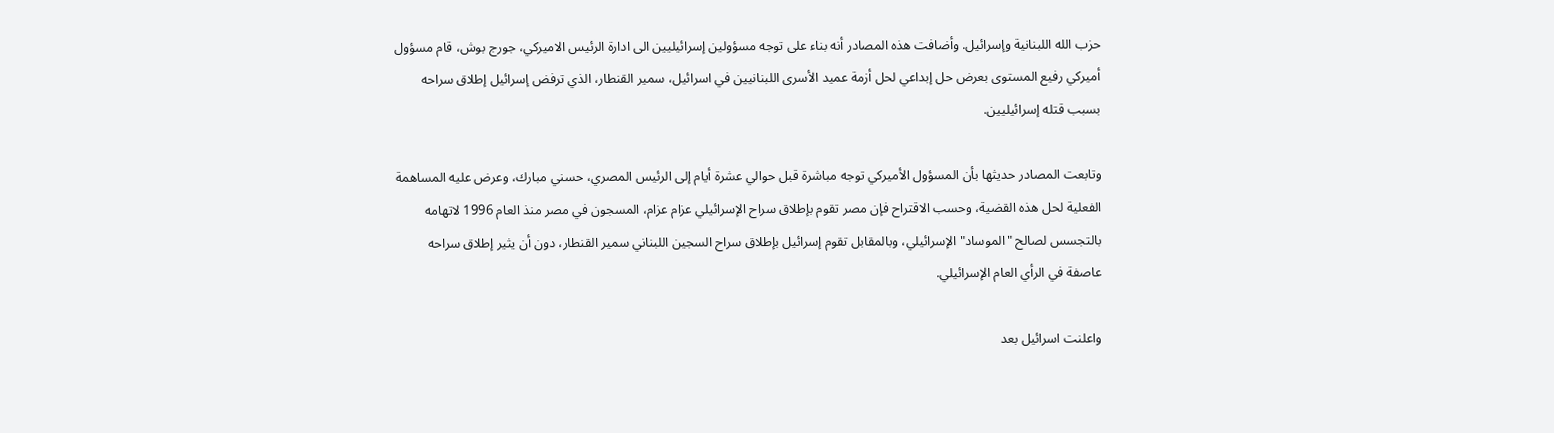حزب الله اللبنانية وإسرائيل. وأضافت هذه المصادر أنه بناء على توجه مسؤولين إسرائيليين الى ادارة الرئيس الاميركي، جورج بوش، قام مسؤول أميركي رفيع المستوى بعرض حل إبداعي لحل أزمة عميد الأسرى اللبنانيين في اسرائيل، سمير القنطار، الذي ترفض إسرائيل إطلاق سراحه بسبب قتله إسرائيليين.

وتابعت المصادر حديثها بأن المسؤول الأميركي توجه مباشرة قبل حوالي عشرة أيام إلى الرئيس المصري، حسني مبارك، وعرض عليه المساهمة الفعلية لحل هذه القضية، وحسب الاقتراح فإن مصر تقوم بإطلاق سراح الإسرائيلي عزام عزام، المسجون في مصر منذ العام 1996 لاتهامه بالتجسس لصالح "الموساد" الإسرائيلي، وبالمقابل تقوم إسرائيل بإطلاق سراح السجين اللبناني سمير القنطار، دون أن يثير إطلاق سراحه عاصفة في الرأي العام الإسرائيلي.

واعلنت اسرائيل بعد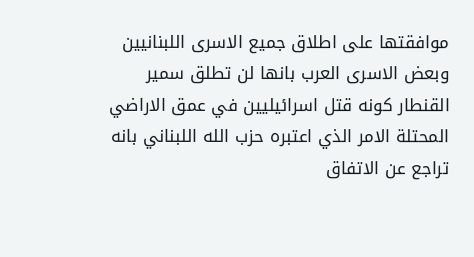موافقتها على اطلاق جميع الاسرى اللبنانيين وبعض الاسرى العرب بانها لن تطلق سمير القنطار كونه قتل اسرائيليين في عمق الاراضي المحتلة الامر الذي اعتبره حزب الله اللبناني بانه تراجع عن الاتفاق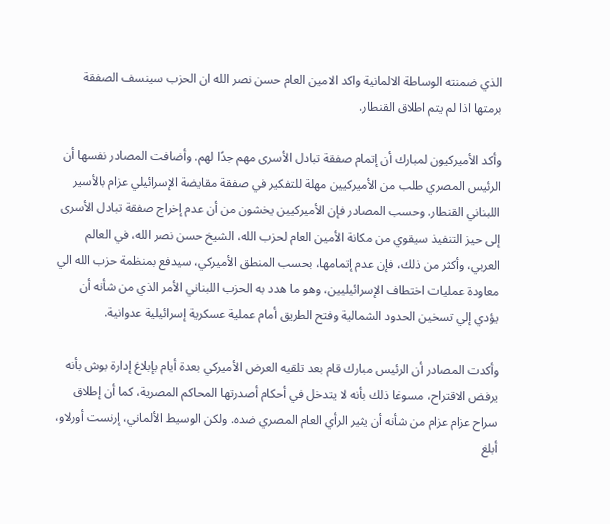الذي ضمنته الوساطة الالمانية واكد الامين العام حسن نصر الله ان الحزب سينسف الصفقة برمتها اذا لم يتم اطلاق القنطار.

وأكد الأميركيون لمبارك أن إتمام صفقة تبادل الأسرى مهم جدًا لهم. وأضافت المصادر نفسها أن الرئيس المصري طلب من الأميركيين مهلة للتفكير في صفقة مقايضة الإسرائيلي عزام بالأسير اللبناني القنطار. وحسب المصادر فإن الأميركيين يخشون من أن عدم إخراج صفقة تبادل الأسرى إلى حيز التنفيذ سيقوي من مكانة الأمين العام لحزب الله، الشيخ حسن نصر الله، في العالم العربي، وأكثر من ذلك، فإن عدم إتمامها، بحسب المنطق الأميركي، سيدفع بمنظمة حزب الله الي معاودة عمليات اختطاف الإسرائيليين، وهو ما هدد به الحزب اللبناني الأمر الذي من شأنه أن يؤدي إلي تسخين الحدود الشمالية وفتح الطريق أمام عملية عسكرية إسرائيلية عدوانية.

وأكدت المصادر أن الرئيس مبارك قام بعد تلقيه العرض الأميركي بعدة أيام بإبلاغ إدارة بوش بأنه يرفض الاقتراح، مسوغا ذلك بأنه لا يتدخل في أحكام أصدرتها المحاكم المصرية، كما أن إطلاق سراح عزام عزام من شأنه أن يثير الرأي العام المصري ضده. ولكن الوسيط الألماني، إرنست أورلاو، أبلغ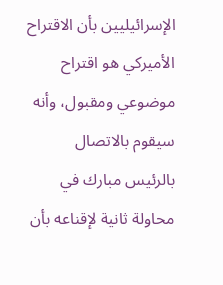الإسرائيليين بأن الاقتراح الأميركي هو اقتراح موضوعي ومقبول، وأنه سيقوم بالاتصال بالرئيس مبارك في محاولة ثانية لإقناعه بأن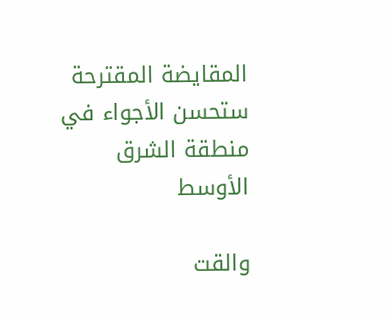المقايضة المقترحة ستحسن الأجواء في منطقة الشرق الأوسط

والقت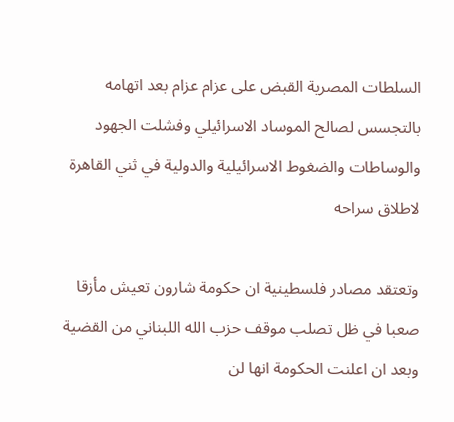السلطات المصرية القبض على عزام عزام بعد اتهامه بالتجسس لصالح الموساد الاسرائيلي وفشلت الجهود والوساطات والضغوط الاسرائيلية والدولية في ثني القاهرة لاطلاق سراحه

وتعتقد مصادر فلسطينية ان حكومة شارون تعيش مأزقا صعبا في ظل تصلب موقف حزب الله اللبناني من القضية وبعد ان اعلنت الحكومة انها لن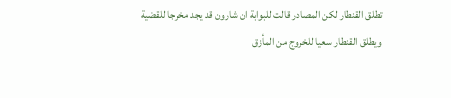تطلق القنطار لكن المصادر قالت للبوابة ان شارون قد يجد مخرجا للقضية ويطلق القنطار سعيا للخروج من المأزق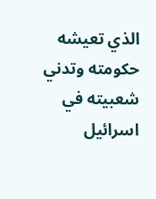الذي تعيشه حكومته وتدني شعبيته في اسرائيل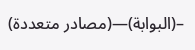–(البوابة)—(مصادر متعددة)